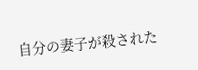自分の妻子が殺された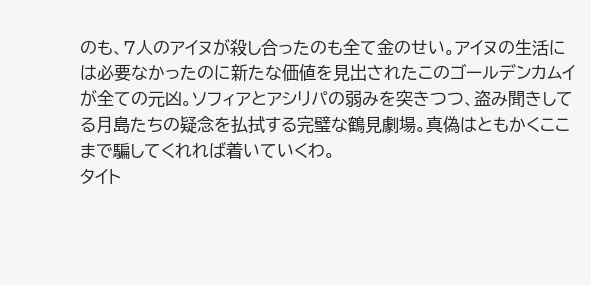のも、7人のアイヌが殺し合ったのも全て金のせい。アイヌの生活には必要なかったのに新たな価値を見出されたこのゴールデンカムイが全ての元凶。ソフィアとアシリパの弱みを突きつつ、盗み聞きしてる月島たちの疑念を払拭する完璧な鶴見劇場。真偽はともかくここまで騙してくれれば着いていくわ。
タイト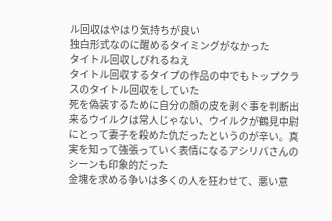ル回収はやはり気持ちが良い
独白形式なのに醒めるタイミングがなかった
タイトル回収しびれるねえ
タイトル回収するタイプの作品の中でもトップクラスのタイトル回収をしていた
死を偽装するために自分の顔の皮を剥ぐ事を判断出来るウイルクは常人じゃない、ウイルクが鶴見中尉にとって妻子を殺めた仇だったというのが辛い。真実を知って強張っていく表情になるアシリパさんのシーンも印象的だった
金塊を求める争いは多くの人を狂わせて、悪い意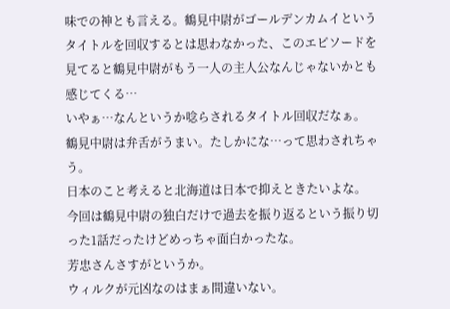味での神とも言える。鶴見中尉がゴールデンカムイというタイトルを回収するとは思わなかった、このエピソードを見てると鶴見中尉がもう一人の主人公なんじゃないかとも感じてくる…
いやぁ…なんというか唸らされるタイトル回収だなぁ。
鶴見中尉は弁舌がうまい。たしかにな…って思わされちゃう。
日本のこと考えると北海道は日本で抑えときたいよな。
今回は鶴見中尉の独白だけで過去を振り返るという振り切った1話だったけどめっちゃ面白かったな。
芳忠さんさすがというか。
ウィルクが元凶なのはまぁ間違いない。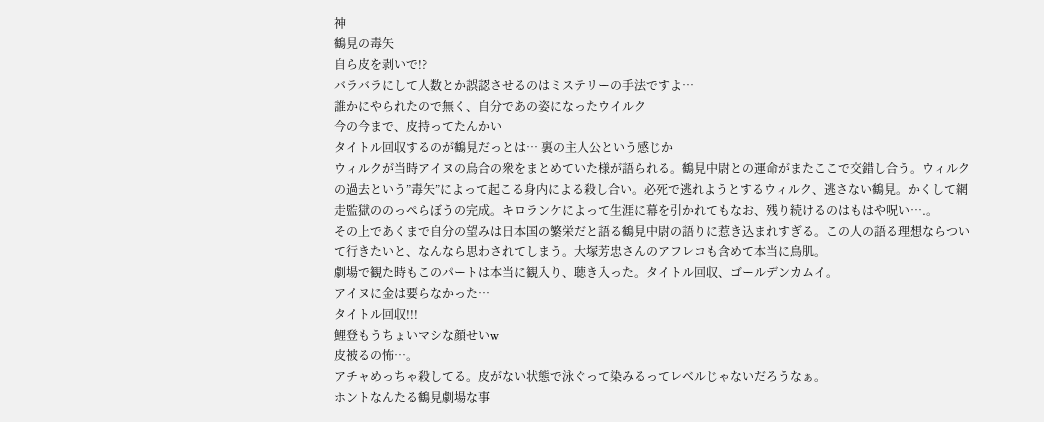神
鶴見の毒矢
自ら皮を剥いで!?
バラバラにして人数とか誤認させるのはミステリーの手法ですよ…
誰かにやられたので無く、自分であの姿になったウイルク
今の今まで、皮持ってたんかい
タイトル回収するのが鶴見だっとは… 裏の主人公という感じか
ウィルクが当時アイヌの烏合の衆をまとめていた様が語られる。鶴見中尉との運命がまたここで交錯し合う。ウィルクの過去という”毒矢”によって起こる身内による殺し合い。必死で逃れようとするウィルク、逃さない鶴見。かくして網走監獄ののっぺらぼうの完成。キロランケによって生涯に幕を引かれてもなお、残り続けるのはもはや呪い….。
その上であくまで自分の望みは日本国の繁栄だと語る鶴見中尉の語りに惹き込まれすぎる。この人の語る理想ならついて行きたいと、なんなら思わされてしまう。大塚芳忠さんのアフレコも含めて本当に鳥肌。
劇場で観た時もこのパートは本当に観入り、聴き入った。タイトル回収、ゴールデンカムイ。
アイヌに金は要らなかった…
タイトル回収!!!
鯉登もうちょいマシな顔せいw
皮被るの怖…。
アチャめっちゃ殺してる。皮がない状態で泳ぐって染みるってレベルじゃないだろうなぁ。
ホントなんたる鶴見劇場な事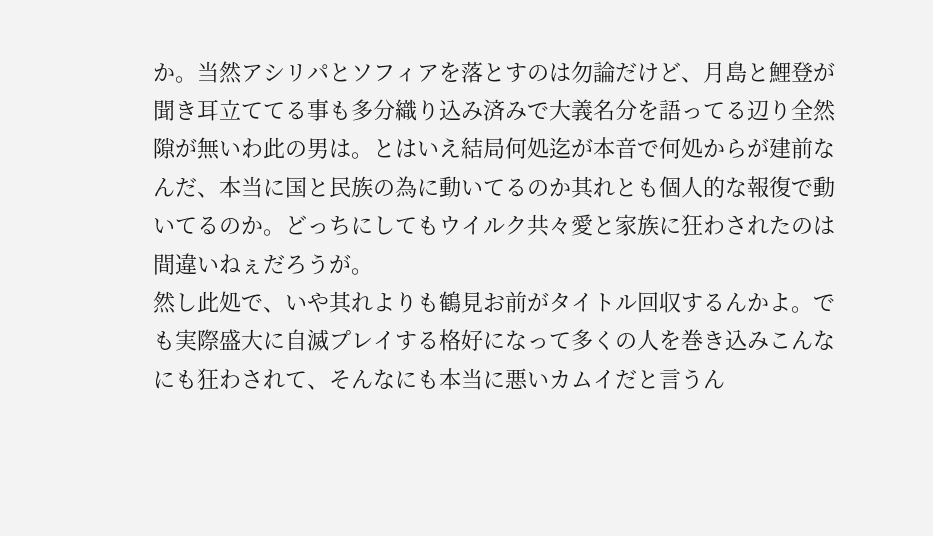か。当然アシリパとソフィアを落とすのは勿論だけど、月島と鯉登が聞き耳立ててる事も多分織り込み済みで大義名分を語ってる辺り全然隙が無いわ此の男は。とはいえ結局何処迄が本音で何処からが建前なんだ、本当に国と民族の為に動いてるのか其れとも個人的な報復で動いてるのか。どっちにしてもウイルク共々愛と家族に狂わされたのは間違いねぇだろうが。
然し此処で、いや其れよりも鶴見お前がタイトル回収するんかよ。でも実際盛大に自滅プレイする格好になって多くの人を巻き込みこんなにも狂わされて、そんなにも本当に悪いカムイだと言うん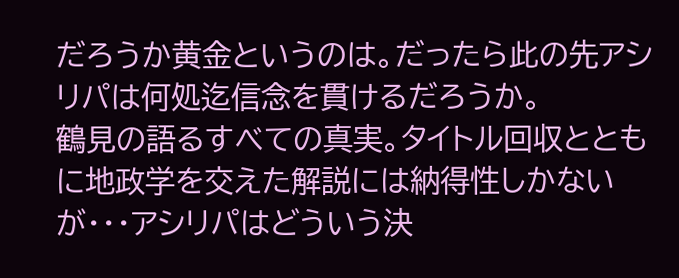だろうか黄金というのは。だったら此の先アシリパは何処迄信念を貫けるだろうか。
鶴見の語るすべての真実。タイトル回収とともに地政学を交えた解説には納得性しかないが・・・アシリパはどういう決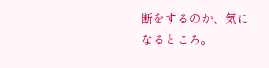断をするのか、気になるところ。